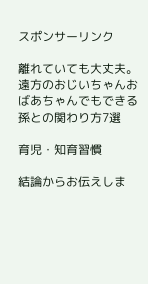スポンサーリンク

離れていても大丈夫。遠方のおじいちゃんおばあちゃんでもできる孫との関わり方7選

育児・知育習慣

結論からお伝えしま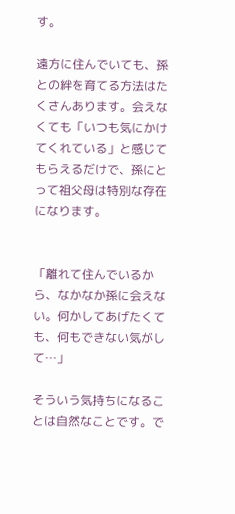す。

遠方に住んでいても、孫との絆を育てる方法はたくさんあります。会えなくても「いつも気にかけてくれている」と感じてもらえるだけで、孫にとって祖父母は特別な存在になります。


「離れて住んでいるから、なかなか孫に会えない。何かしてあげたくても、何もできない気がして…」

そういう気持ちになることは自然なことです。で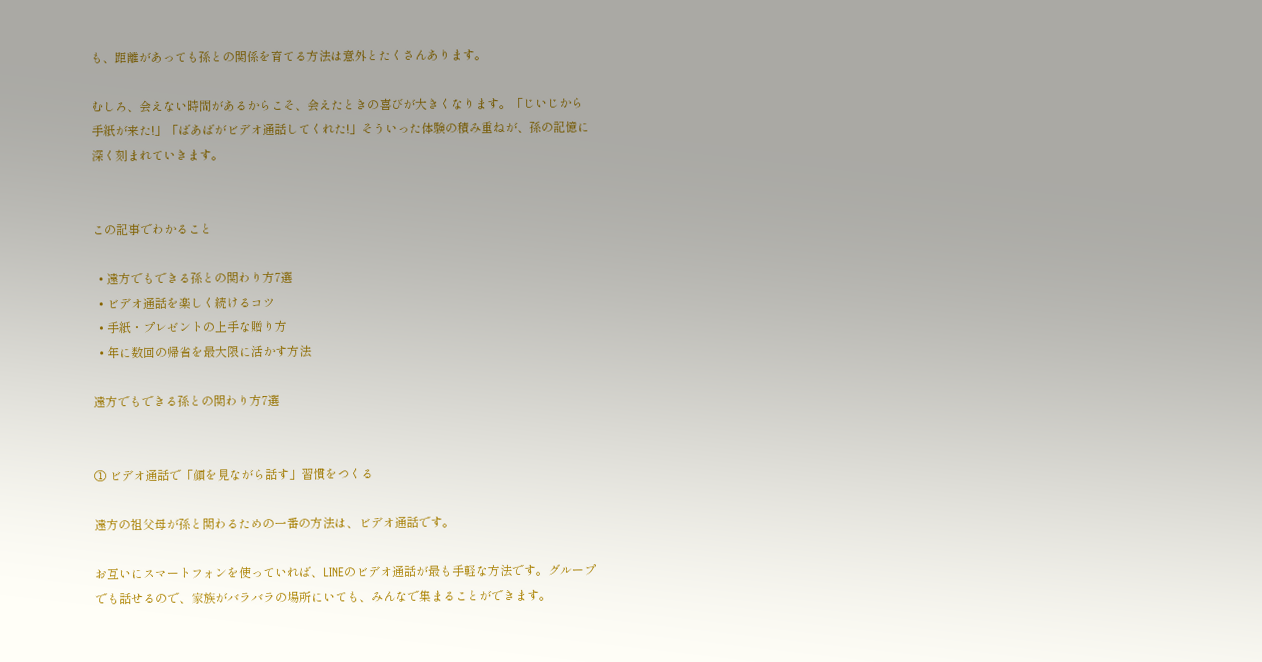も、距離があっても孫との関係を育てる方法は意外とたくさんあります。

むしろ、会えない時間があるからこそ、会えたときの喜びが大きくなります。「じいじから手紙が来た!」「ばあばがビデオ通話してくれた!」そういった体験の積み重ねが、孫の記憶に深く刻まれていきます。


この記事でわかること

  • 遠方でもできる孫との関わり方7選
  • ビデオ通話を楽しく続けるコツ
  • 手紙・プレゼントの上手な贈り方
  • 年に数回の帰省を最大限に活かす方法

遠方でもできる孫との関わり方7選


① ビデオ通話で「顔を見ながら話す」習慣をつくる

遠方の祖父母が孫と関わるための一番の方法は、ビデオ通話です。

お互いにスマートフォンを使っていれば、LINEのビデオ通話が最も手軽な方法です。グループでも話せるので、家族がバラバラの場所にいても、みんなで集まることができます。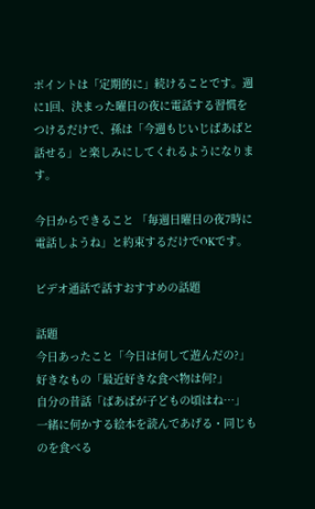ポイントは「定期的に」続けることです。週に1回、決まった曜日の夜に電話する習慣をつけるだけで、孫は「今週もじいじばあばと話せる」と楽しみにしてくれるようになります。

今日からできること 「毎週日曜日の夜7時に電話しようね」と約束するだけでOKです。

ビデオ通話で話すおすすめの話題

話題
今日あったこと「今日は何して遊んだの?」
好きなもの「最近好きな食べ物は何?」
自分の昔話「ばあばが子どもの頃はね…」
一緒に何かする絵本を読んであげる・同じものを食べる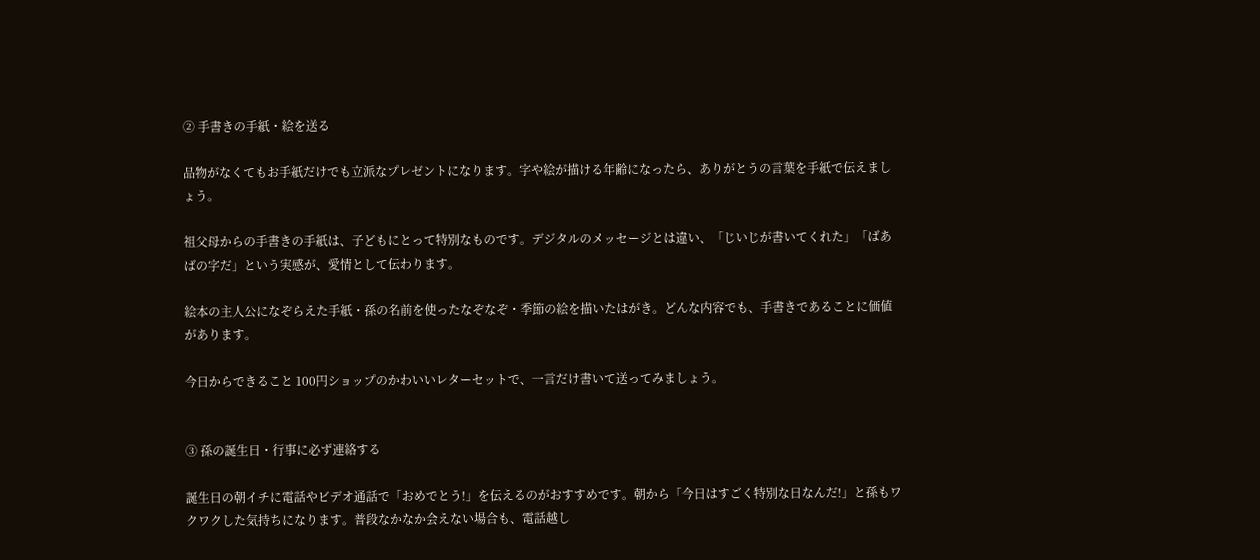② 手書きの手紙・絵を送る

品物がなくてもお手紙だけでも立派なプレゼントになります。字や絵が描ける年齢になったら、ありがとうの言葉を手紙で伝えましょう。

祖父母からの手書きの手紙は、子どもにとって特別なものです。デジタルのメッセージとは違い、「じいじが書いてくれた」「ばあばの字だ」という実感が、愛情として伝わります。

絵本の主人公になぞらえた手紙・孫の名前を使ったなぞなぞ・季節の絵を描いたはがき。どんな内容でも、手書きであることに価値があります。

今日からできること 100円ショップのかわいいレターセットで、一言だけ書いて送ってみましょう。


③ 孫の誕生日・行事に必ず連絡する

誕生日の朝イチに電話やビデオ通話で「おめでとう!」を伝えるのがおすすめです。朝から「今日はすごく特別な日なんだ!」と孫もワクワクした気持ちになります。普段なかなか会えない場合も、電話越し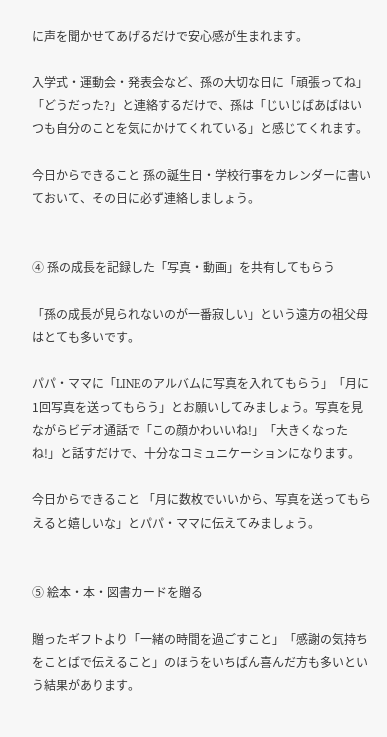に声を聞かせてあげるだけで安心感が生まれます。

入学式・運動会・発表会など、孫の大切な日に「頑張ってね」「どうだった?」と連絡するだけで、孫は「じいじばあばはいつも自分のことを気にかけてくれている」と感じてくれます。

今日からできること 孫の誕生日・学校行事をカレンダーに書いておいて、その日に必ず連絡しましょう。


④ 孫の成長を記録した「写真・動画」を共有してもらう

「孫の成長が見られないのが一番寂しい」という遠方の祖父母はとても多いです。

パパ・ママに「LINEのアルバムに写真を入れてもらう」「月に1回写真を送ってもらう」とお願いしてみましょう。写真を見ながらビデオ通話で「この顔かわいいね!」「大きくなったね!」と話すだけで、十分なコミュニケーションになります。

今日からできること 「月に数枚でいいから、写真を送ってもらえると嬉しいな」とパパ・ママに伝えてみましょう。


⑤ 絵本・本・図書カードを贈る

贈ったギフトより「一緒の時間を過ごすこと」「感謝の気持ちをことばで伝えること」のほうをいちばん喜んだ方も多いという結果があります。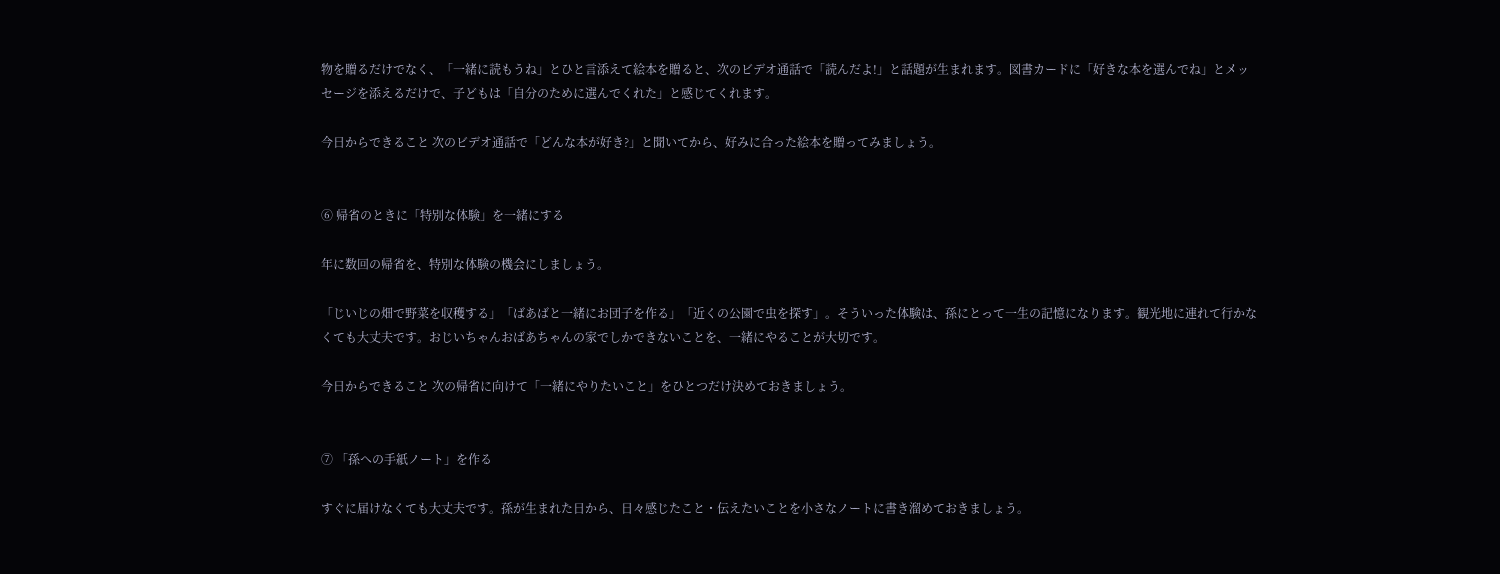物を贈るだけでなく、「一緒に読もうね」とひと言添えて絵本を贈ると、次のビデオ通話で「読んだよ!」と話題が生まれます。図書カードに「好きな本を選んでね」とメッセージを添えるだけで、子どもは「自分のために選んでくれた」と感じてくれます。

今日からできること 次のビデオ通話で「どんな本が好き?」と聞いてから、好みに合った絵本を贈ってみましょう。


⑥ 帰省のときに「特別な体験」を一緒にする

年に数回の帰省を、特別な体験の機会にしましょう。

「じいじの畑で野菜を収穫する」「ばあばと一緒にお団子を作る」「近くの公園で虫を探す」。そういった体験は、孫にとって一生の記憶になります。観光地に連れて行かなくても大丈夫です。おじいちゃんおばあちゃんの家でしかできないことを、一緒にやることが大切です。

今日からできること 次の帰省に向けて「一緒にやりたいこと」をひとつだけ決めておきましょう。


⑦ 「孫への手紙ノート」を作る

すぐに届けなくても大丈夫です。孫が生まれた日から、日々感じたこと・伝えたいことを小さなノートに書き溜めておきましょう。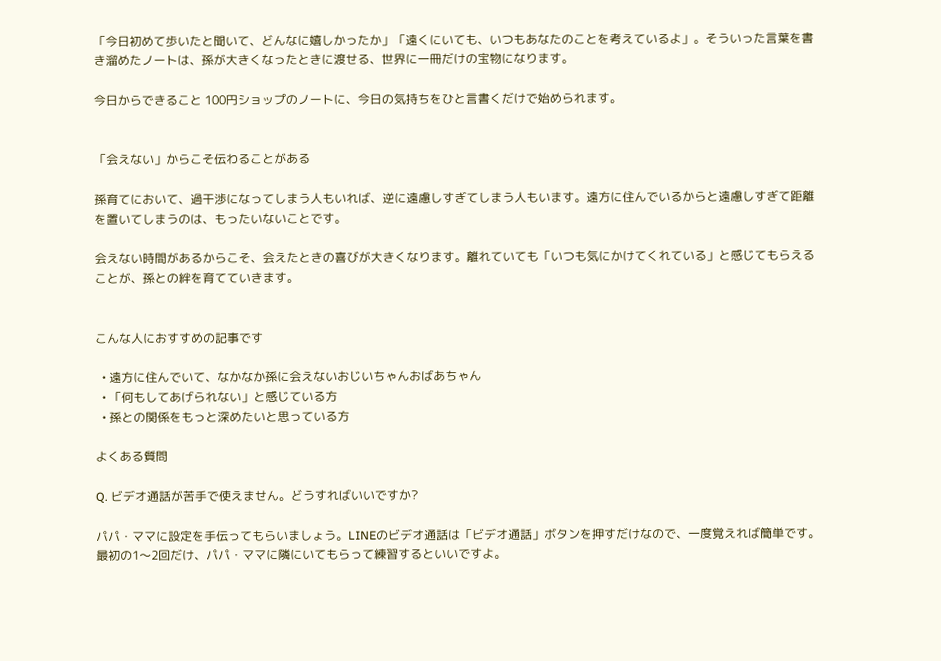「今日初めて歩いたと聞いて、どんなに嬉しかったか」「遠くにいても、いつもあなたのことを考えているよ」。そういった言葉を書き溜めたノートは、孫が大きくなったときに渡せる、世界に一冊だけの宝物になります。

今日からできること 100円ショップのノートに、今日の気持ちをひと言書くだけで始められます。


「会えない」からこそ伝わることがある

孫育てにおいて、過干渉になってしまう人もいれば、逆に遠慮しすぎてしまう人もいます。遠方に住んでいるからと遠慮しすぎて距離を置いてしまうのは、もったいないことです。

会えない時間があるからこそ、会えたときの喜びが大きくなります。離れていても「いつも気にかけてくれている」と感じてもらえることが、孫との絆を育てていきます。


こんな人におすすめの記事です

  • 遠方に住んでいて、なかなか孫に会えないおじいちゃんおばあちゃん
  • 「何もしてあげられない」と感じている方
  • 孫との関係をもっと深めたいと思っている方

よくある質問

Q. ビデオ通話が苦手で使えません。どうすればいいですか?

パパ・ママに設定を手伝ってもらいましょう。LINEのビデオ通話は「ビデオ通話」ボタンを押すだけなので、一度覚えれば簡単です。最初の1〜2回だけ、パパ・ママに隣にいてもらって練習するといいですよ。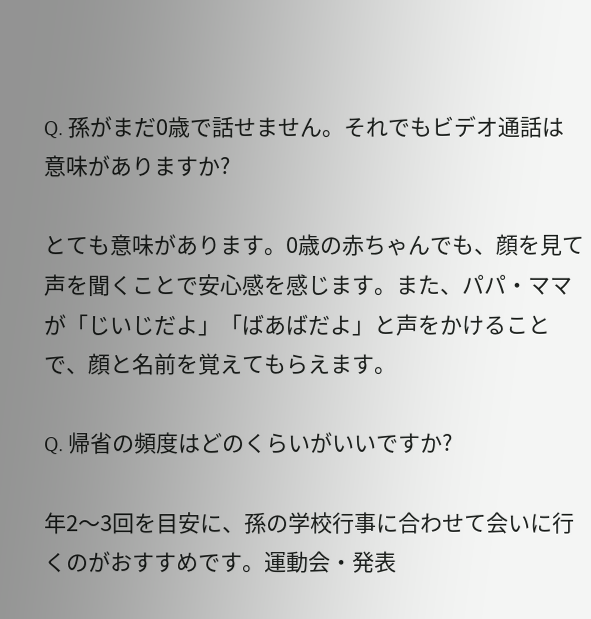Q. 孫がまだ0歳で話せません。それでもビデオ通話は意味がありますか?

とても意味があります。0歳の赤ちゃんでも、顔を見て声を聞くことで安心感を感じます。また、パパ・ママが「じいじだよ」「ばあばだよ」と声をかけることで、顔と名前を覚えてもらえます。

Q. 帰省の頻度はどのくらいがいいですか?

年2〜3回を目安に、孫の学校行事に合わせて会いに行くのがおすすめです。運動会・発表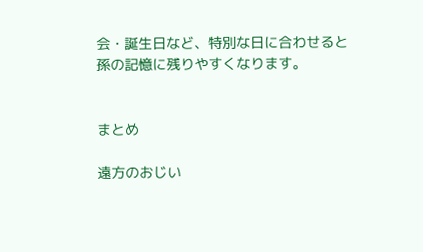会・誕生日など、特別な日に合わせると孫の記憶に残りやすくなります。


まとめ

遠方のおじい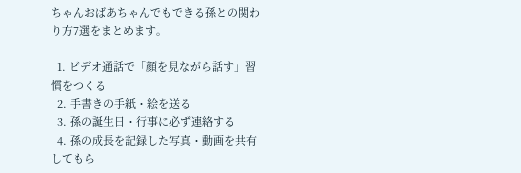ちゃんおばあちゃんでもできる孫との関わり方7選をまとめます。

  1. ビデオ通話で「顔を見ながら話す」習慣をつくる
  2. 手書きの手紙・絵を送る
  3. 孫の誕生日・行事に必ず連絡する
  4. 孫の成長を記録した写真・動画を共有してもら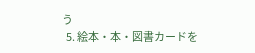う
  5. 絵本・本・図書カードを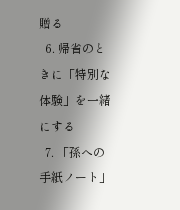贈る
  6. 帰省のときに「特別な体験」を一緒にする
  7. 「孫への手紙ノート」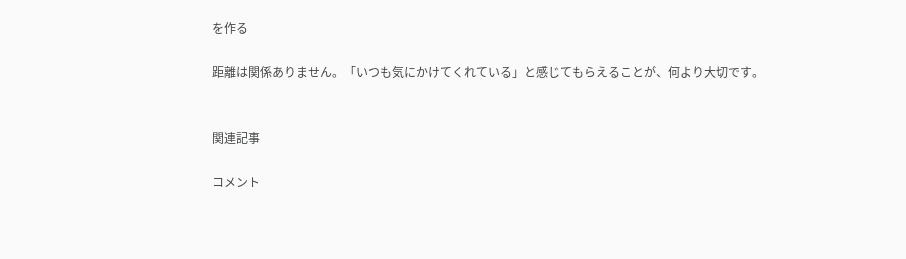を作る

距離は関係ありません。「いつも気にかけてくれている」と感じてもらえることが、何より大切です。


関連記事

コメント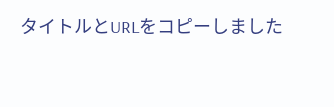タイトルとURLをコピーしました